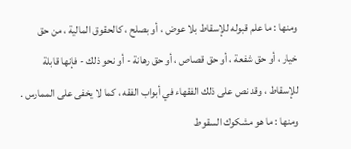ومنها : ما علم قبوله للإسقاط بلا عوض ، أو بصلح ، كالحقوق المالية ، من حق
خيار ، أو حق شفعة ، أو حق قصاص ، أو حق رهانة - أو نحو ذلك - فإنها قابلة
للإسقاط ، وقد نص على ذلك الفقهاء في أبواب الفقه ، كما لا يخفى على الممارس .
ومنها : ما هو مشكوك السقوط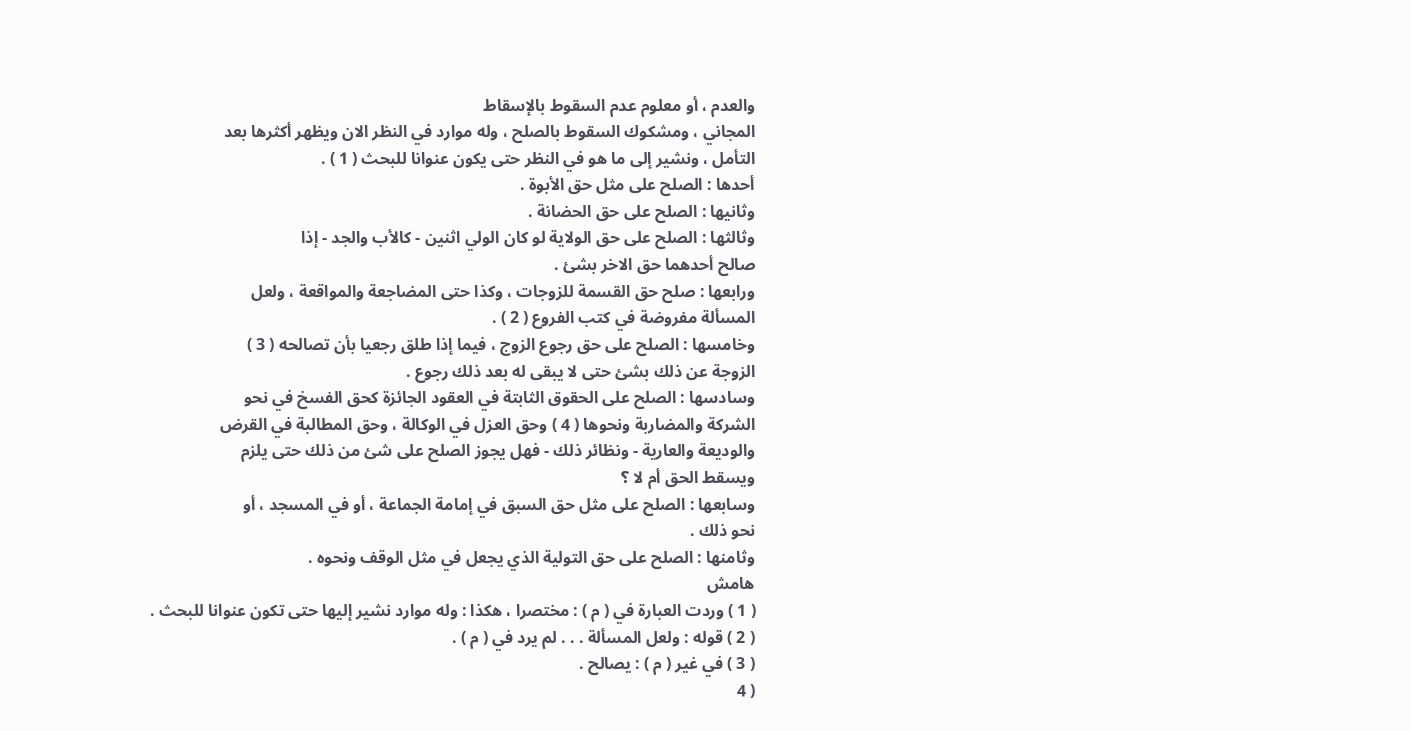والعدم ، أو معلوم عدم السقوط بالإسقاط
المجاني ، ومشكوك السقوط بالصلح ، وله موارد في النظر الان ويظهر أكثرها بعد
التأمل ، ونشير إلى ما هو في النظر حتى يكون عنوانا للبحث ( 1 ) .
أحدها : الصلح على مثل حق الأبوة .
وثانيها : الصلح على حق الحضانة .
وثالثها : الصلح على حق الولاية لو كان الولي اثنين - كالأب والجد - إذا
صالح أحدهما حق الاخر بشئ .
ورابعها : صلح حق القسمة للزوجات ، وكذا حتى المضاجعة والمواقعة ، ولعل
المسألة مفروضة في كتب الفروع ( 2 ) .
وخامسها : الصلح على حق رجوع الزوج ، فيما إذا طلق رجعيا بأن تصالحه ( 3 )
الزوجة عن ذلك بشئ حتى لا يبقى له بعد ذلك رجوع .
وسادسها : الصلح على الحقوق الثابتة في العقود الجائزة كحق الفسخ في نحو
الشركة والمضاربة ونحوها ( 4 ) وحق العزل في الوكالة ، وحق المطالبة في القرض
والوديعة والعارية - ونظائر ذلك - فهل يجوز الصلح على شئ من ذلك حتى يلزم
ويسقط الحق أم لا ؟
وسابعها : الصلح على مثل حق السبق في إمامة الجماعة ، أو في المسجد ، أو
نحو ذلك .
وثامنها : الصلح على حق التولية الذي يجعل في مثل الوقف ونحوه .
هامش
( 1 ) وردت العبارة في ( م ) : مختصرا ، هكذا : وله موارد نشير إليها حتى تكون عنوانا للبحث .
( 2 ) قوله : ولعل المسألة . . . لم يرد في ( م ) .
( 3 ) في غير ( م ) : يصالح .
( 4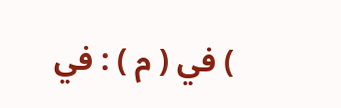) في ( م ) : في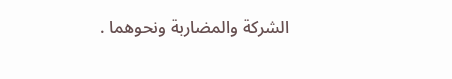الشركة والمضاربة ونحوهما .